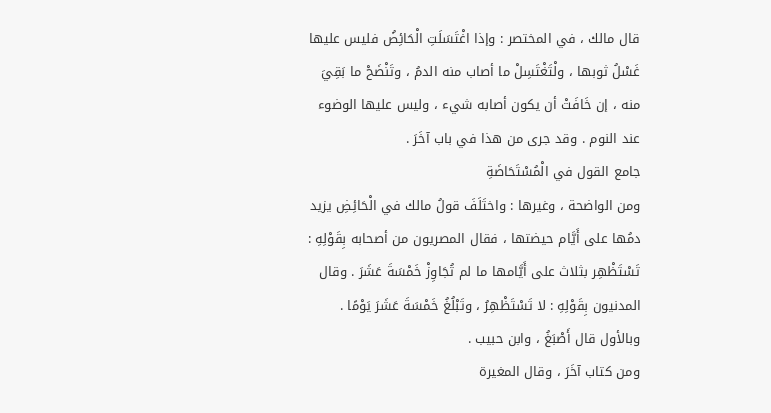قال مالك ، في المختصر : وإذا اغْتَسَلَتِ الْحَائِضُ فليس عليها غَسْلُ ثوبها ، ولْتَغْتَسِلْ ما أصاب منه الدمُ ، وتَنْضَحْ ما بَقِيَ منه ، إن خَافَتْ أن يكون أصابه شيء ، وليس عليها الوضوء عند النوم . وقد جرى من هذا في باب آخَرَ .
جامع القول في الْمُسْتَحَاضَةِ
ومن الواضحة ، وغيرها : واختَلَفَ قولُ مالك في الْحَائِضِ يزيد دمُها على أَيَّام حيضتها ، فقال المصريون من أصحابه بِقَوْلِهِ : تَسْتَظْهِر بثلاث على أَيَّامها ما لم تُجَاوِزْ خَمْسَةَ عَشَرَ . وقال المدنيون بِقَوْلِهِ : لا تَسْتَظْهِرُ ، وتَبْلُغُ خَمْسَةَ عَشَرَ يَوْمًا . وبالأول قال أَصْبَغُ ، وابن حبيب .
ومن كتاب آخَرَ ، وقال المغيرة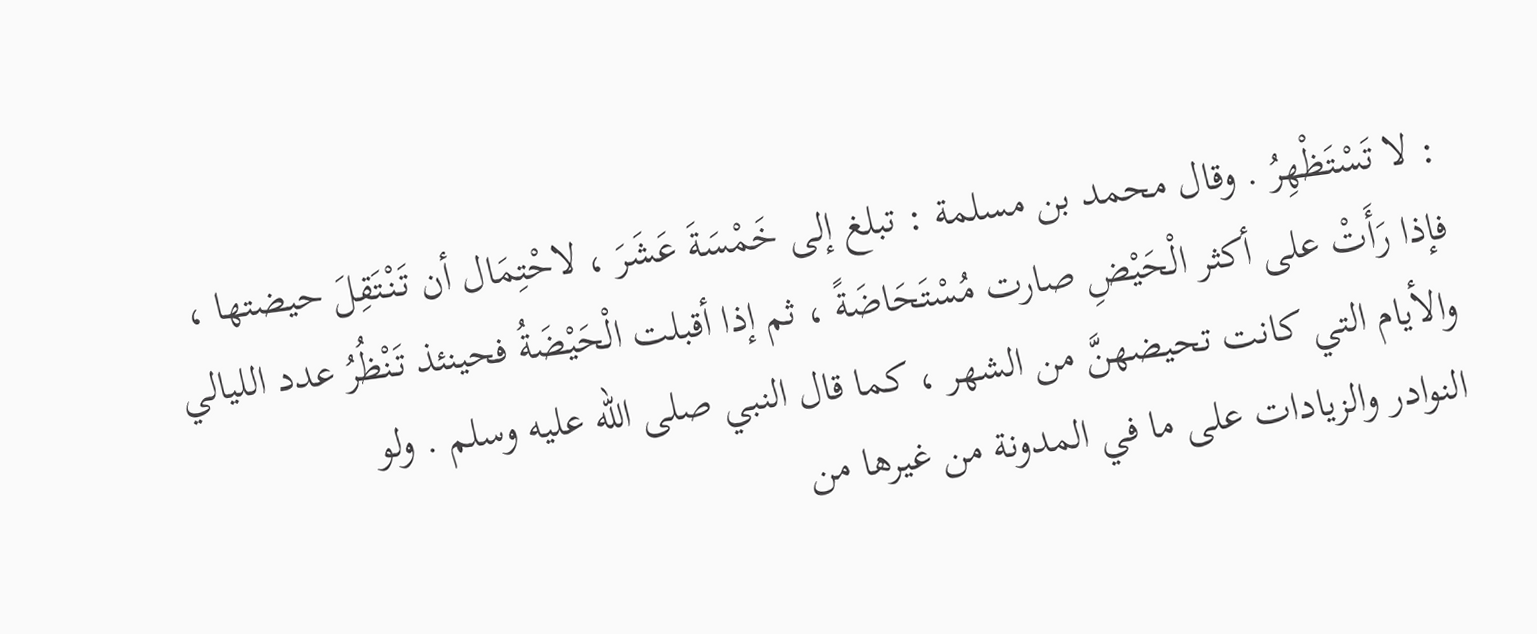: لا تَسْتَظْهِرُ . وقال محمد بن مسلمة : تبلغ إلى خَمْسَةَ عَشَرَ ، لاحْتِمَال أن تَنْتَقِلَ حيضتها ، فإذا رَأَتْ على أكثر الْحَيْضِ صارت مُسْتَحَاضَةً ، ثم إذا أقبلت الْحَيْضَةُ فحينئذ تَنْظُرُ عدد الليالي والأيام التي كانت تحيضهنَّ من الشهر ، كما قال النبي صلى الله عليه وسلم . ولو
النوادر والزيادات على ما في المدونة من غيرها من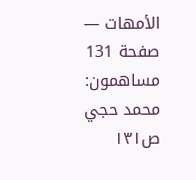الأمهات — صفحة 131
مساهمون: محمد حجي
ص١٣١